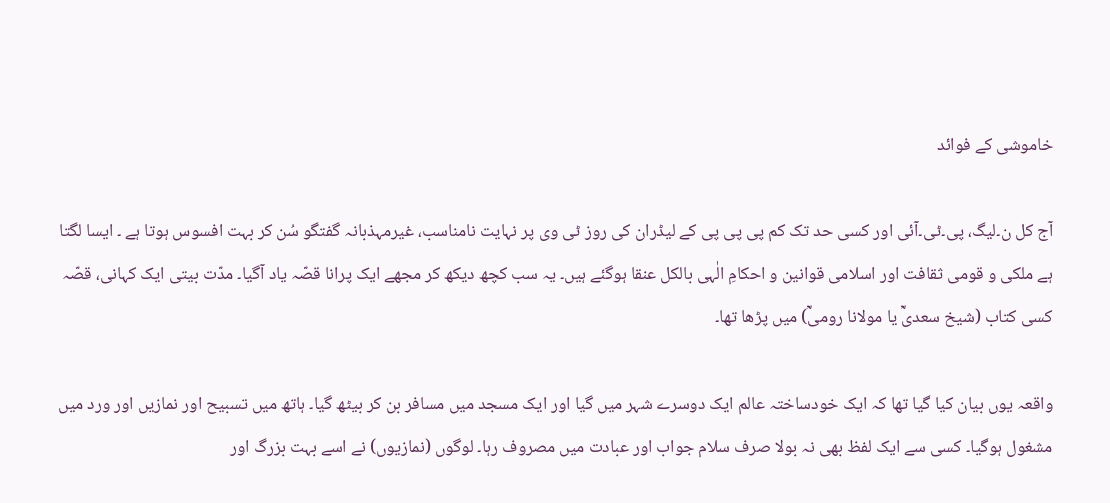خاموشی کے فوائد

آج کل ن۔لیگ، پی۔ٹی۔آئی اور کسی حد تک کم پی پی پی کے لیڈران کی روز ٹی وی پر نہایت نامناسب، غیرمہذبانہ گفتگو سُن کر بہت افسوس ہوتا ہے ۔ ایسا لگتا ہے ملکی و قومی ثقافت اور اسلامی قوانین و احکامِ الٰہی بالکل عنقا ہوگئے ہیں۔ یہ سب کچھ دیکھ کر مجھے ایک پرانا قصّہ یاد آگیا۔ مدّت بیتی ایک کہانی، قصّہ کسی کتاب (شیخ سعدیؒ یا مولانا رومیؒ) میں پڑھا تھا۔

واقعہ یوں بیان کیا گیا تھا کہ ایک خودساختہ عالم ایک دوسرے شہر میں گیا اور ایک مسجد میں مسافر بن کر بیٹھ گیا۔ ہاتھ میں تسبیح اور نمازیں اور ورد میں مشغول ہوگیا۔ کسی سے ایک لفظ بھی نہ بولا صرف سلام جواب اور عبادت میں مصروف رہا۔ لوگوں (نمازیوں) نے اسے بہت بزرگ اور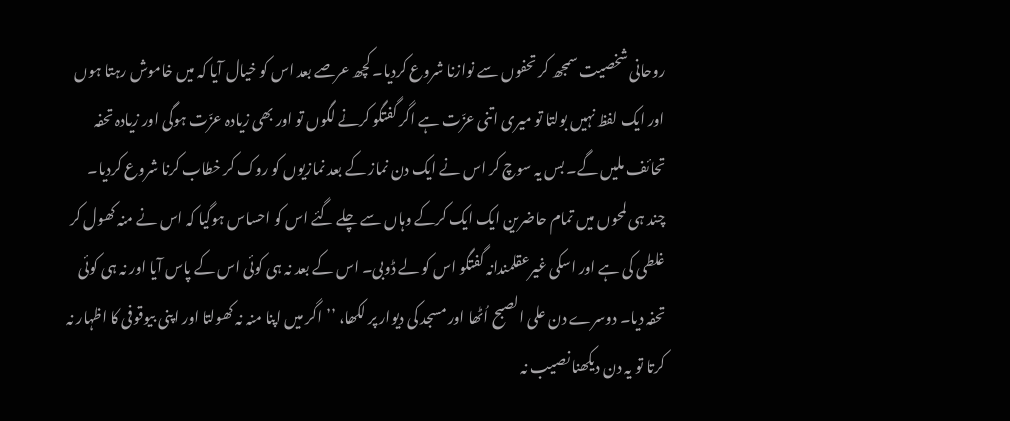روحانی شخصیت سمجھ کر تحفوں سے نوازنا شروع کردیا۔ کچھ عرصے بعد اس کو خیال آیا کہ میں خاموش رہتا ہوں اور ایک لفظ نہیں بولتا تو میری اتنی عزّت ہے اگر گفتگو کرنے لگوں تو اور بھی زیادہ عزّت ہوگی اور زیادہ تحفہ تحائف ملیں گے۔ بس یہ سوچ کر اس نے ایک دن نماز کے بعد نمازیوں کو روک کر خطاب کرنا شروع کردیا۔ چند ہی لمحوں میں تمام حاضرین ایک ایک کرکے وہاں سے چلے گئے اس کو احساس ہوگیا کہ اس نے منہ کھول کر غلطی کی ہے اور اسکی غیرعقلمندانہ گفتگو اس کو لے ڈوبی۔ اس کے بعد نہ ہی کوئی اس کے پاس آیا اور نہ ہی کوئی تحفہ دیا۔ دوسرے دن علی الصبح اُٹھا اور مسجد کی دیوار پر لکھا، ’’اگر میں اپنا منہ نہ کھولتا اور اپنی بیوقوفی کا اظہار نہ کرتا تو یہ دن دیکھنا نصیب نہ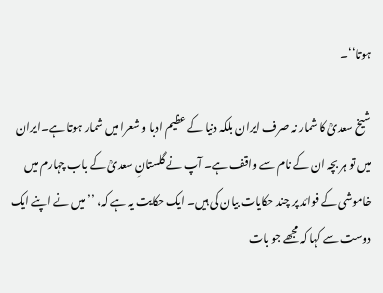ہوتا‘‘۔

شیخ سعدیؒ کا شمار نہ صرف ایران بلکہ دنیا کے عظیم ادبا و شعرا میں شمار ہوتا ہے۔ایران میں تو ہر بچہ ان کے نام سے واقف ہے۔ آپ نے گلستانِ سعدیؒ کے باب چہارم میں خاموشی کے فوائد پر چند حکایات بیان کی ہیں۔ ایک حکایت یہ ہے کہ، ’’میں نے اپنے ایک دوست سے کہا کہ مجھے جو بات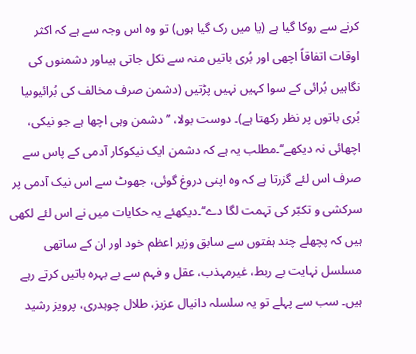کرنے سے روکا گیا ہے (یا میں رک گیا ہوں) تو وہ اس وجہ سے ہے کہ اکثر اوقات اتفاقاً اچھی اور بُری باتیں منہ سے نکل جاتی ہیںاور دشمنوں کی نگاہیں بُرائی کے سوا کہیں نہیں پڑتیں (دشمن صرف مخالف کی بُرائیوںیا بُری باتوں پر نظر رکھتا ہے)۔ دوست بولا، ’’دشمن وہی اچھا ہے جو نیکی، اچھائی نہ دیکھے‘‘۔مطلب یہ ہے کہ دشمن ایک نیکوکار آدمی کے پاس سے صرف اس لئے گزرتا ہے کہ وہ اپنی دروغ گوئی، جھوٹ سے اس نیک آدمی پر سرکشی و تکبّر کی تہمت لگا دے‘‘۔دیکھئے یہ حکایات میں نے اس لئے لکھی ہیں کہ پچھلے چند ہفتوں سے سابق وزیر اعظم خود اور ان کے ساتھی مسلسل نہایت بے ربط، غیرمہذب، عقل و فہم سے بے بہرہ باتیں کرتے رہے ہیں۔ سب سے پہلے تو یہ سلسلہ دانیال عزیز، طلال چوہدری، پرویز رشید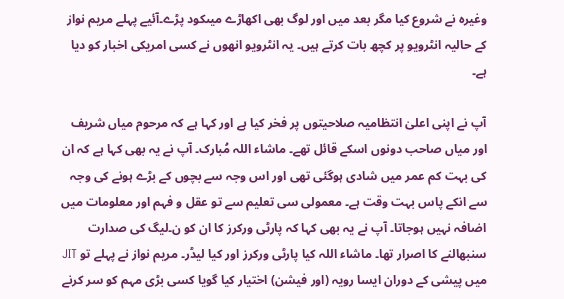وغیرہ نے شروع کیا مگر بعد میں اور لوگ بھی اکھاڑے میںکود پڑے۔آئیے پہلے مریم نواز کے حالیہ انٹرویو پر کچھ بات کرتے ہیں۔ یہ انٹرویو انھوں نے کسی امریکی اخبار کو دیا ہے۔

آپ نے اپنی اعلیٰ انتظامیہ صلاحیتوں پر فخر کیا ہے اور کہا ہے کہ مرحوم میاں شریف اور میاں صاحب دونوں اسکے قائل تھے۔ ماشاء اللہ مُبارک۔ آپ نے یہ بھی کہا ہے کہ ان کی بہت کم عمر میں شادی ہوگئی تھی اور اس وجہ سے بچوں کے بڑے ہونے کی وجہ سے انکے پاس بہت وقت ہے۔ معمولی سی تعلیم سے تو عقل و فہم اور معلومات میں اضافہ نہیں ہوجاتا۔ آپ نے یہ بھی کہا کہ پارٹی ورکرز کا ان کو ن۔لیگ کی صدارت سنبھالنے کا اصرار تھا۔ ماشاء اللہ کیا پارٹی ورکرز اور کیا لیڈر۔ مریم نواز نے پہلے تو JIT میں پیشی کے دوران ایسا رویہ (اور فیشن) اختیار کیا گویا کسی بڑی مہم کو سر کرنے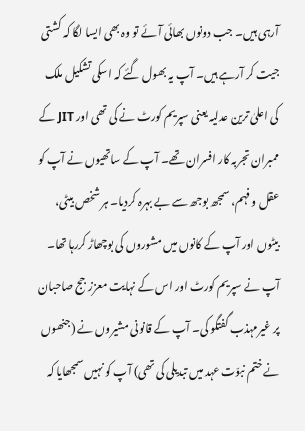آرہی ہیں۔ جب دونوں بھائی آئے تو وہ بھی ایسا لگا کہ کشتی جیت کر آرہے ہیں۔ آپ یہ بھول گئے کہ اسکی تشکیل ملک کی اعلیٰ ترین عدلیہ یعنی سپریم کورٹ نے کی تھی اور JIT کے ممبران تجربہ کار افسران تھے۔ آپ کے ساتھیوں نے آپ کو عقل و فہم، سمجھ بوجھ سے بے بہرہ کردیا۔ ہر شخص بیٹی، بیٹوں اور آپ کے کانوں میں مشوروں کی بوچھاڑ کررہا تھا۔ آپ نے سپریم کورٹ اور اس کے نہایت معزز جج صاحبان پر غیرمہذب گفتگو کی۔ آپ کے قانونی مشیروں نے (جنھوں نے ختم نبوّت عہد میں تبدیلی کی تھی) آپ کو نہیں سمجھایا کہ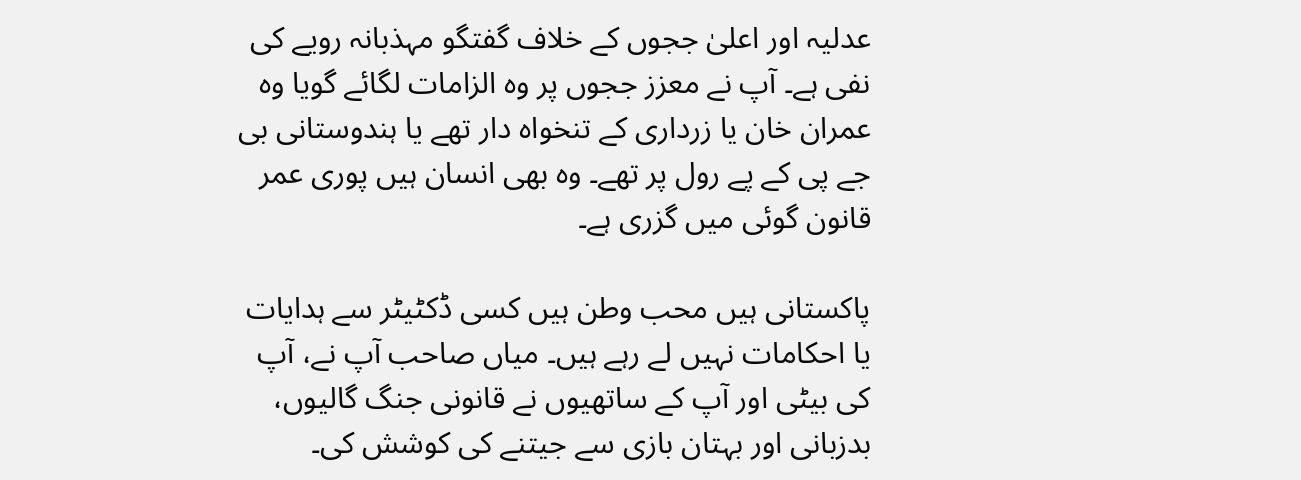عدلیہ اور اعلیٰ ججوں کے خلاف گفتگو مہذبانہ رویے کی نفی ہے۔ آپ نے معزز ججوں پر وہ الزامات لگائے گویا وہ عمران خان یا زرداری کے تنخواہ دار تھے یا ہندوستانی بی جے پی کے پے رول پر تھے۔ وہ بھی انسان ہیں پوری عمر قانون گوئی میں گزری ہے۔

پاکستانی ہیں محب وطن ہیں کسی ڈکٹیٹر سے ہدایات یا احکامات نہیں لے رہے ہیں۔ میاں صاحب آپ نے، آپ کی بیٹی اور آپ کے ساتھیوں نے قانونی جنگ گالیوں، بدزبانی اور بہتان بازی سے جیتنے کی کوشش کی۔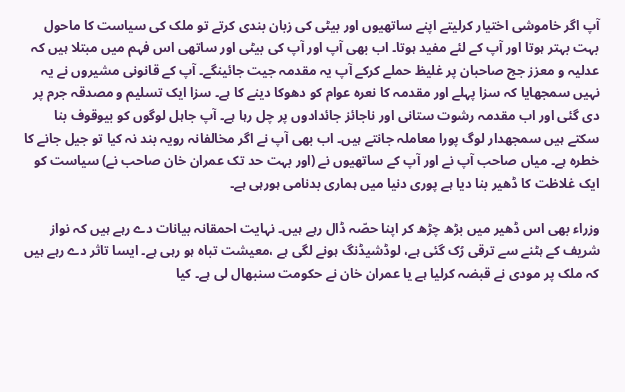آپ اگر خاموشی اختیار کرلیتے اپنے ساتھیوں اور بیٹی کی زبان بندی کرتے تو ملک کی سیاست کا ماحول بہت بہتر ہوتا اور آپ کے لئے مفید ہوتا۔ اب بھی آپ اور آپ کی بیٹی اور ساتھی اس فہم میں مبتلا ہیں کہ عدلیہ و معزز جج صاحبان پر غلیظ حملے کرکے آپ یہ مقدمہ جیت جائینگے۔ آپ کے قانونی مشیروں نے یہ نہیں سمجھایا کہ سزا پہلے اور مقدمہ کا نعرہ عوام کو دھوکا دینے کا ہے۔ سزا ایک تسلیم و مصدقہ جرم پر دی گئی اور اب مقدمہ رشوت ستانی اور ناجائز جائدادوں پر چل رہا ہے۔ آپ جاہل لوگوں کو بیوقوف بنا سکتے ہیں سمجھدار لوگ پورا معاملہ جانتے ہیں۔ اب بھی آپ نے اگر مخالفانہ رویہ بند نہ کیا تو جیل جانے کا خطرہ ہے۔ میاں صاحب آپ نے اور آپ کے ساتھیوں نے (اور بہت حد تک عمران خان صاحب نے) سیاست کو ایک غلاظت کا ڈھیر بنا دیا ہے پوری دنیا میں ہماری بدنامی ہورہی ہے۔

وزراء بھی اس ڈھیر میں بڑھ چڑھ کر اپنا حصّہ ڈال رہے ہیں۔ نہایت احمقانہ بیانات دے رہے ہیں کہ نواز شریف کے ہٹنے سے ترقی رُک گئی ہے، لوڈشیڈنگ ہونے لگی ہے ،معیشت تباہ ہو رہی ہے۔ ایسا تاثر دے رہے ہیں کہ ملک پر مودی نے قبضہ کرلیا ہے یا عمران خان نے حکومت سنبھال لی ہے۔ کیا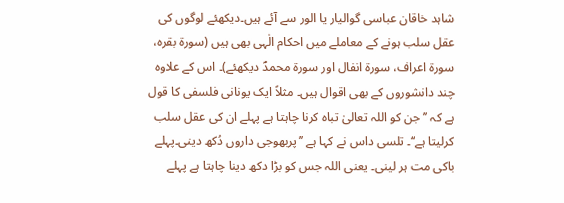شاہد خاقان عباسی گوالیار یا الور سے آئے ہیں۔دیکھئے لوگوں کی عقل سلب ہونے کے معاملے میں احکام الٰہی بھی ہیں (سورۃ بقرہ، سورۃ اعراف، سورۃ انفال اور سورۃ محمدؐ دیکھئے)۔ اس کے علاوہ چند دانشوروں کے بھی اقوال ہیں۔ مثلاً ایک یونانی فلسفی کا قول ہے کہ ’’جن کو اللہ تعالیٰ تباہ کرنا چاہتا ہے پہلے ان کی عقل سلب کرلیتا ہے‘‘۔ تلسی داس نے کہا ہے ’’پربھوجی داروں دُکھ دینی۔پہلے باکی مت ہر لینی۔ یعنی اللہ جس کو بڑا دکھ دینا چاہتا ہے پہلے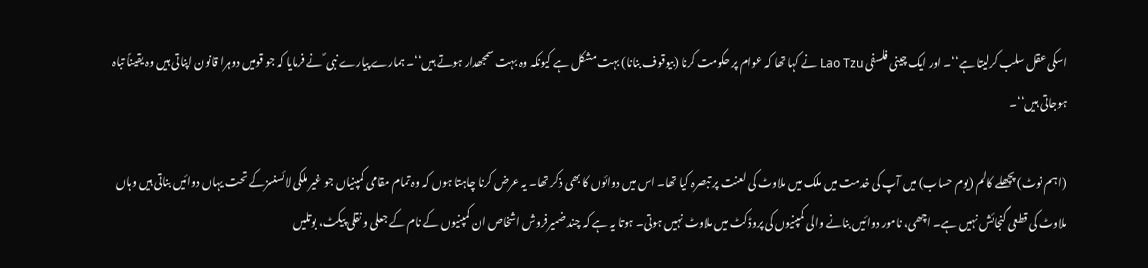اسکی عقل سلب کرلیتا ہے‘‘۔ اور ایک چینی فلسفی Lao Tzu نے کہا تھا کہ عوام پر حکومت کرنا (بیوقوف بنانا) بہت مشکل ہے کیونکہ وہ بہت سمجھدار ہوتے ہیں‘‘۔ ہمارے پیارے نبی ؐ نے فرمایا کہ جو قومیں دوہرا قانون اپناتی ہیں وہ یقیناً تباہ ہوجاتی ہیں‘‘۔

(اہم نوٹ) پچھلے کالم (یوم حساب) میں آپ کی خدمت میں ملک میں ملاوٹ کی لعنت پر تبصرہ کیا تھا۔ اس میں دوائوں کا بھی ذکر تھا۔ یہ عرض کرنا چاہتا ہوں کہ وہ تمام مقامی کمپنیاں جو غیر ملکی لائسنسزکے تحت یہاں دوائیں بناتی ہیں وہاں ملاوٹ کی قطعی گنجائش نہیں ہے۔ اچھی، نامور دوائیں بنانے والی کمپنیوں کی پروڈکٹ میں ملاوٹ نہیں ہوتی۔ ہوتا یہ ہے کہ چند ضمیرفروش اشخاص ان کمپنیوں کے نام کے جعلی و نقلی پیکٹ، بوتلیں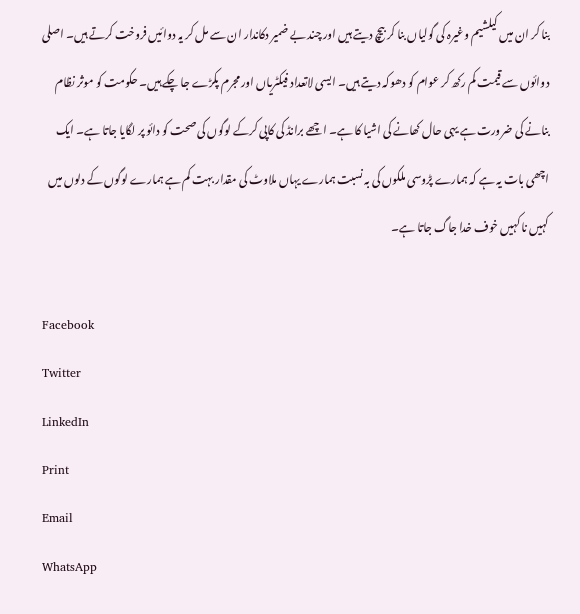بنا کر ان میں کیلشیم وغیرہ کی گولیاں بنا کر بیچ دیتے ہیں اور چند بے ضمیر دکاندار ان سے مل کر یہ دوائیں فروخت کرتے ہیں۔ اصلی دوائوں سے قیمت کم رکھ کر عوام کو دھوکہ دیتے ہیں۔ ایسی لاتعداد فیکٹریاں اور مجرم پکڑے جا چکے ہیں۔ حکومت کو موثر نظام بنانے کی ضرورت ہے یہی حال کھانے کی اشیا کا ہے۔ اچھے برانڈ کی کاپی کرکے لوگوں کی صحت کو دائو پر لگایا جاتا ہے۔ ایک اچھی بات یہ ہے کہ ہمارے پڑوسی ملکوں کی بہ نسبت ہمارے یہاں ملاوٹ کی مقدار بہت کم ہے ہمارے لوگوں کے دلوں میں کہیں نا کہیں خوف خدا جاگ جاتا ہے۔

Facebook
Twitter
LinkedIn
Print
Email
WhatsApp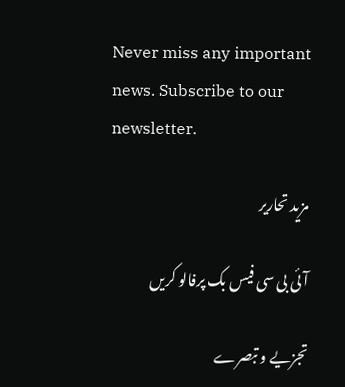Never miss any important news. Subscribe to our newsletter.

مزید تحاریر

آئی بی سی فیس بک پرفالو کریں

تجزیے و تبصرے